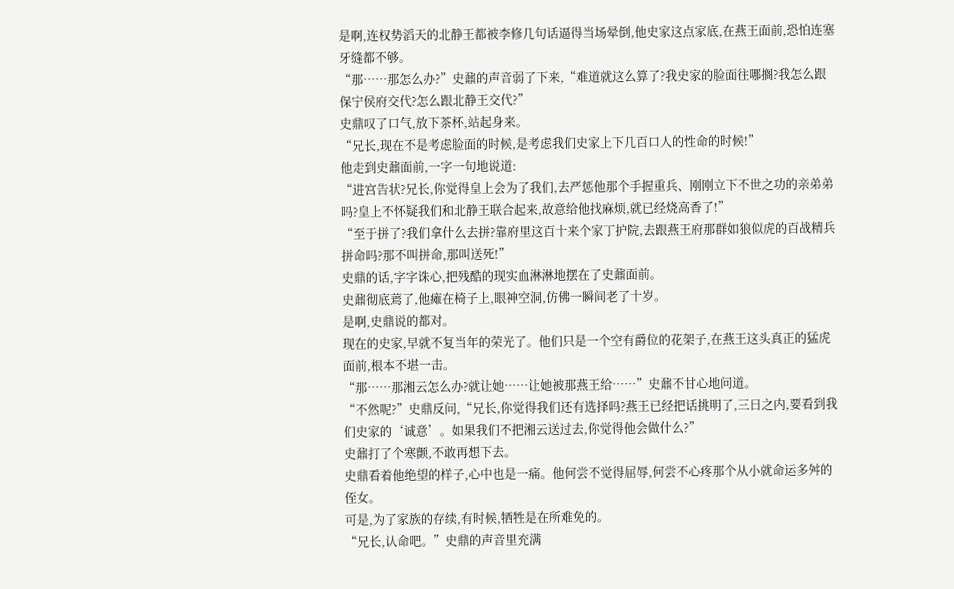是啊,连权势滔天的北静王都被李修几句话逼得当场晕倒,他史家这点家底,在燕王面前,恐怕连塞牙缝都不够。
“那……那怎么办?”史鼐的声音弱了下来,“难道就这么算了?我史家的脸面往哪搁?我怎么跟保宁侯府交代?怎么跟北静王交代?”
史鼎叹了口气,放下茶杯,站起身来。
“兄长,现在不是考虑脸面的时候,是考虑我们史家上下几百口人的性命的时候!”
他走到史鼐面前,一字一句地说道:
“进宫告状?兄长,你觉得皇上会为了我们,去严惩他那个手握重兵、刚刚立下不世之功的亲弟弟吗?皇上不怀疑我们和北静王联合起来,故意给他找麻烦,就已经烧高香了!”
“至于拼了?我们拿什么去拼?靠府里这百十来个家丁护院,去跟燕王府那群如狼似虎的百战精兵拼命吗?那不叫拼命,那叫送死!”
史鼎的话,字字诛心,把残酷的现实血淋淋地摆在了史鼐面前。
史鼐彻底蔫了,他瘫在椅子上,眼神空洞,仿佛一瞬间老了十岁。
是啊,史鼎说的都对。
现在的史家,早就不复当年的荣光了。他们只是一个空有爵位的花架子,在燕王这头真正的猛虎面前,根本不堪一击。
“那……那湘云怎么办?就让她……让她被那燕王给……”史鼐不甘心地问道。
“不然呢?”史鼎反问,“兄长,你觉得我们还有选择吗?燕王已经把话挑明了,三日之内,要看到我们史家的‘诚意’。如果我们不把湘云送过去,你觉得他会做什么?”
史鼐打了个寒颤,不敢再想下去。
史鼎看着他绝望的样子,心中也是一痛。他何尝不觉得屈辱,何尝不心疼那个从小就命运多舛的侄女。
可是,为了家族的存续,有时候,牺牲是在所难免的。
“兄长,认命吧。”史鼎的声音里充满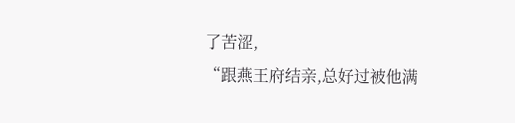了苦涩,
“跟燕王府结亲,总好过被他满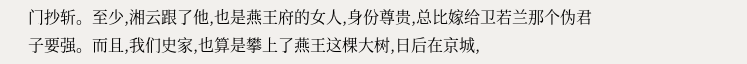门抄斩。至少,湘云跟了他,也是燕王府的女人,身份尊贵,总比嫁给卫若兰那个伪君子要强。而且,我们史家,也算是攀上了燕王这棵大树,日后在京城,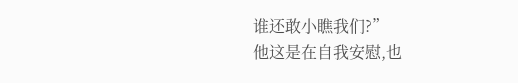谁还敢小瞧我们?”
他这是在自我安慰,也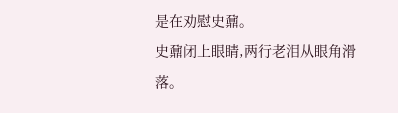是在劝慰史鼐。
史鼐闭上眼睛,两行老泪从眼角滑落。